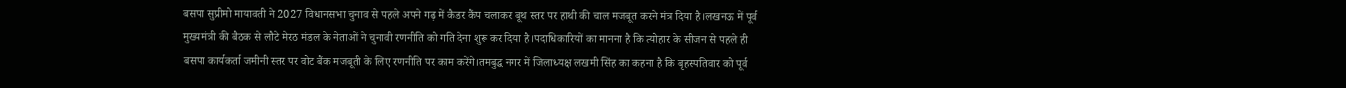बसपा सुप्रीमो मायावती ने 2027 विधानसभा चुनाव से पहले अपने गढ़ में कैडर कैंप चलाकर बूथ स्तर पर हाथी की चाल मजबूत करने मंत्र दिया है।लखनऊ में पूर्व मुख्यमंत्री की बैठक से लौटे मेरठ मंडल के नेताओं ने चुनावी रणनीति को गति देना शुरू कर दिया है।पदाधिकारियों का मानना है कि त्योहार के सीजन से पहले ही बसपा कार्यकर्ता जमीनी स्तर पर वोट बैंक मजबूती के लिए रणनीति पर काम करेंगे।तमबुद्ध नगर में जिलाध्यक्ष लखमी सिंह का कहना है कि बृहस्पतिवार को पूर्व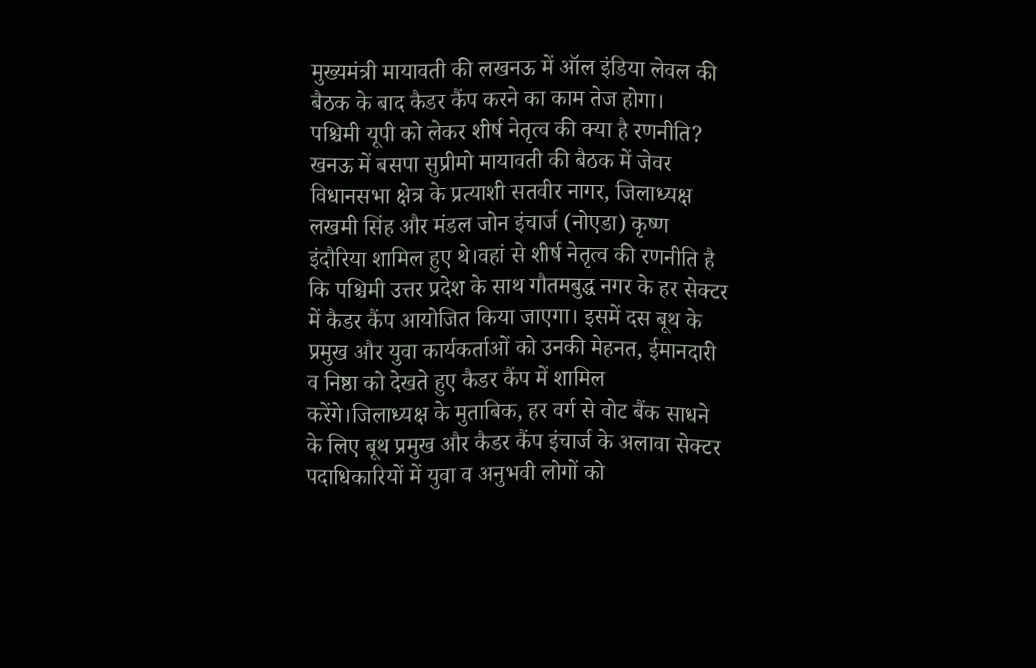मुख्यमंत्री मायावती की लखनऊ में ऑल इंडिया लेवल की बैठक के बाद कैडर कैंप करने का काम तेज होगा।
पश्चिमी यूपी को लेकर शीर्ष नेतृत्व की क्या है रणनीति?
खनऊ में बसपा सुप्रीमो मायावती की बैठक में जेवर विधानसभा क्षेत्र के प्रत्याशी सतवीर नागर, जिलाध्यक्ष लखमी सिंह और मंडल जोन इंचार्ज (नोएडा) कृष्ण इंदौरिया शामिल हुए थे।वहां से शीर्ष नेतृत्व की रणनीति है कि पश्चिमी उत्तर प्रदेश के साथ गौतमबुद्ध नगर के हर सेक्टर में कैडर कैंप आयोजित किया जाएगा। इसमें दस बूथ के प्रमुख और युवा कार्यकर्ताओं को उनकी मेहनत, ईमानदारी व निष्ठा को देखते हुए कैडर कैंप में शामिल करेंगे।जिलाध्यक्ष के मुताबिक, हर वर्ग से वोट बैंक साधने के लिए बूथ प्रमुख और कैडर कैंप इंचार्ज के अलावा सेक्टर पदाधिकारियों में युवा व अनुभवी लोगों को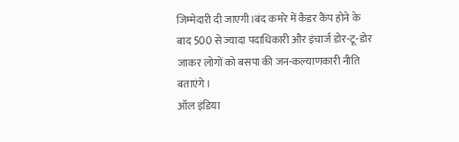जिम्मेदारी दी जाएगी।बंद कमरे में कैडर कैंप होने के बाद 500 से ज्यादा पदाधिकारी और इंचार्ज डोर-टू-डोर जाकर लोगों को बसपा की जन-कल्याणकारी नीति बताएंगे।
ऑल इंडिया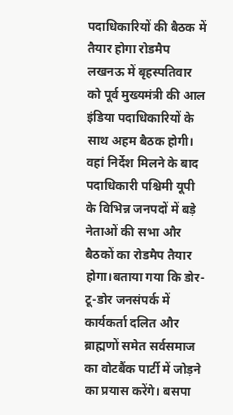पदाधिकारियों की बैठक में तैयार होगा रोडमैप
लखनऊ में बृहस्पतिवार को पूर्व मुख्यमंत्री की आल इंडिया पदाधिकारियों के साथ अहम बैठक होगी। वहां निर्देश मिलने के बाद पदाधिकारी पश्चिमी यूपी के विभिन्न जनपदों में बड़े नेताओं की सभा और बैठकों का रोडमैप तैयार होगा।बताया गया कि डोर-टू-डोर जनसंपर्क में कार्यकर्ता दलित और ब्राह्मणों समेत सर्वसमाज का वोटबैंक पार्टी में जोड़ने का प्रयास करेंगे। बसपा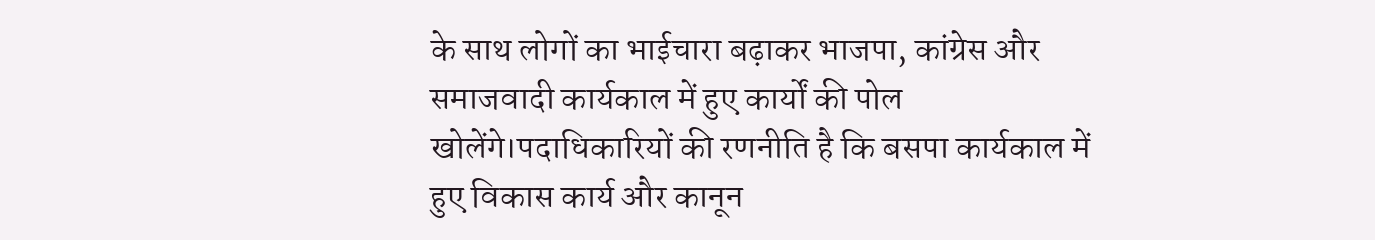के साथ लोगों का भाईचारा बढ़ाकर भाजपा, कांग्रेस और समाजवादी कार्यकाल में हुए कार्यों की पोल खोलेंगे।पदाधिकारियों की रणनीति है कि बसपा कार्यकाल में हुए विकास कार्य और कानून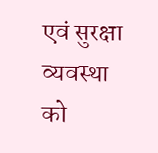एवं सुरक्षा व्यवस्था को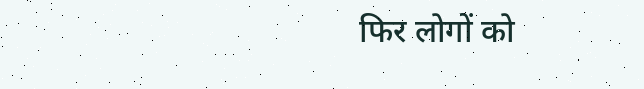फिर लोगों को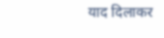याद दिलाकर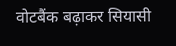वोटबैंक बढ़ाकर सियासी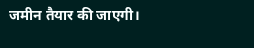जमीन तैयार की जाएगी।